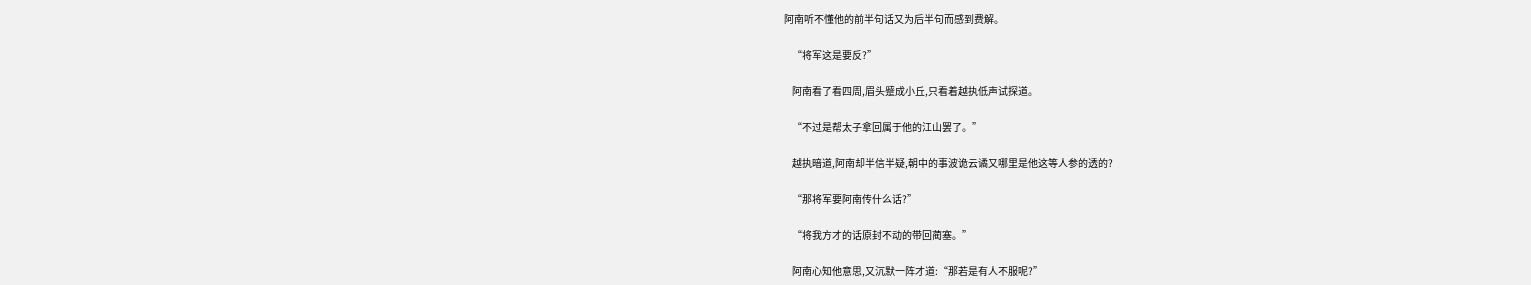阿南听不懂他的前半句话又为后半句而感到费解。

    “将军这是要反?”

    阿南看了看四周,眉头蹙成小丘,只看着越执低声试探道。

    “不过是帮太子拿回属于他的江山罢了。”

    越执暗道,阿南却半信半疑,朝中的事波诡云谲又哪里是他这等人参的透的?

    “那将军要阿南传什么话?”

    “将我方才的话原封不动的带回蔺塞。”

    阿南心知他意思,又沉默一阵才道:“那若是有人不服呢?”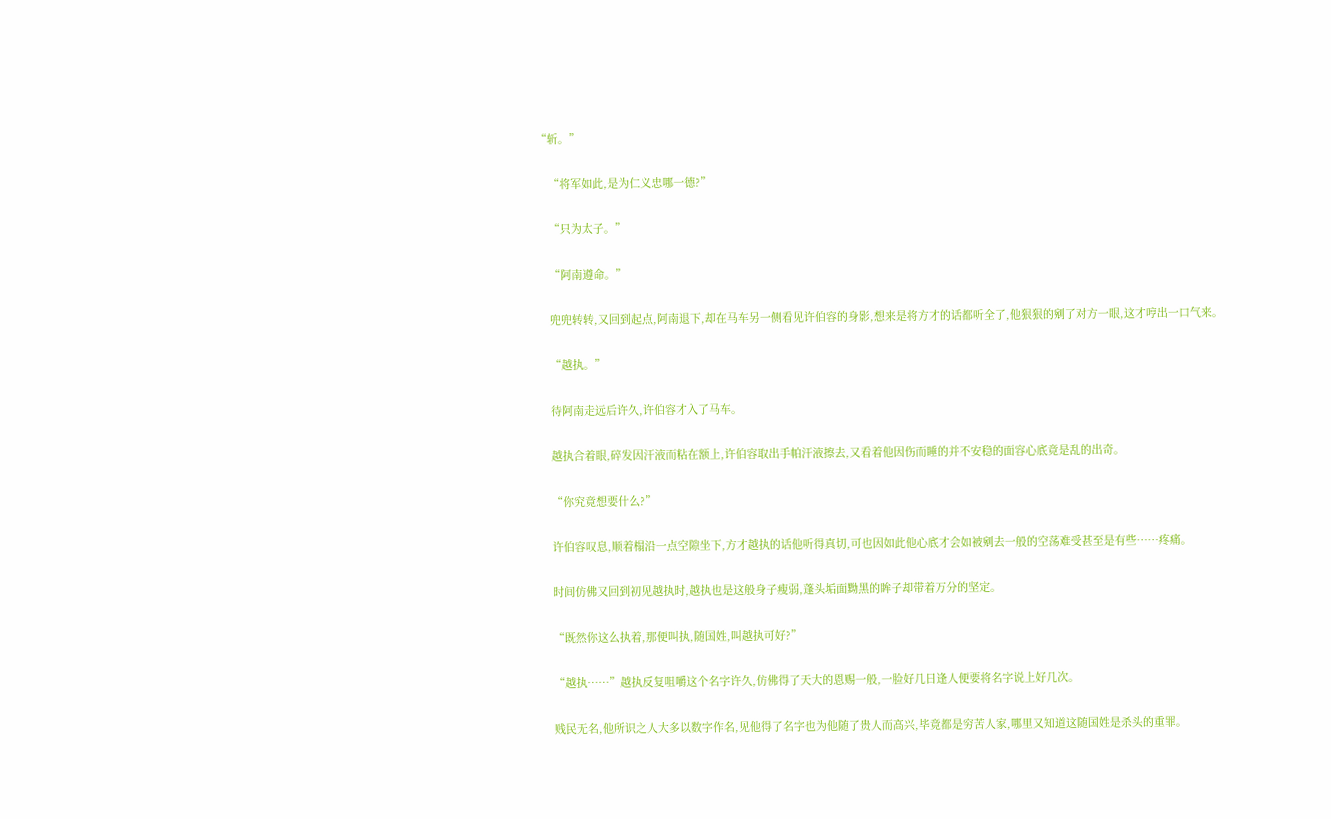“斩。”

    “将军如此,是为仁义忠哪一德?”

    “只为太子。”

    “阿南遵命。”

    兜兜转转,又回到起点,阿南退下,却在马车另一侧看见许伯容的身影,想来是将方才的话都听全了,他狠狠的剜了对方一眼,这才哼出一口气来。

    “越执。”

    待阿南走远后许久,许伯容才入了马车。

    越执合着眼,碎发因汗液而粘在额上,许伯容取出手帕汗液擦去,又看着他因伤而睡的并不安稳的面容心底竟是乱的出奇。

    “你究竟想要什么?”

    许伯容叹息,顺着榻沿一点空隙坐下,方才越执的话他听得真切,可也因如此他心底才会如被剜去一般的空荡难受甚至是有些……疼痛。

    时间仿佛又回到初见越执时,越执也是这般身子瘦弱,蓬头垢面黝黑的眸子却带着万分的坚定。

    “既然你这么执着,那便叫执,随国姓,叫越执可好?”

    “越执……”越执反复咀嚼这个名字许久,仿佛得了天大的恩赐一般,一脸好几日逢人便要将名字说上好几次。

    贱民无名,他所识之人大多以数字作名,见他得了名字也为他随了贵人而高兴,毕竟都是穷苦人家,哪里又知道这随国姓是杀头的重罪。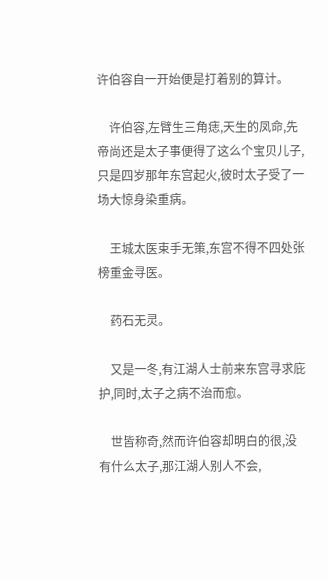许伯容自一开始便是打着别的算计。

    许伯容,左臂生三角痣,天生的凤命,先帝尚还是太子事便得了这么个宝贝儿子,只是四岁那年东宫起火,彼时太子受了一场大惊身染重病。

    王城太医束手无策,东宫不得不四处张榜重金寻医。

    药石无灵。

    又是一冬,有江湖人士前来东宫寻求庇护,同时,太子之病不治而愈。

    世皆称奇,然而许伯容却明白的很,没有什么太子,那江湖人别人不会,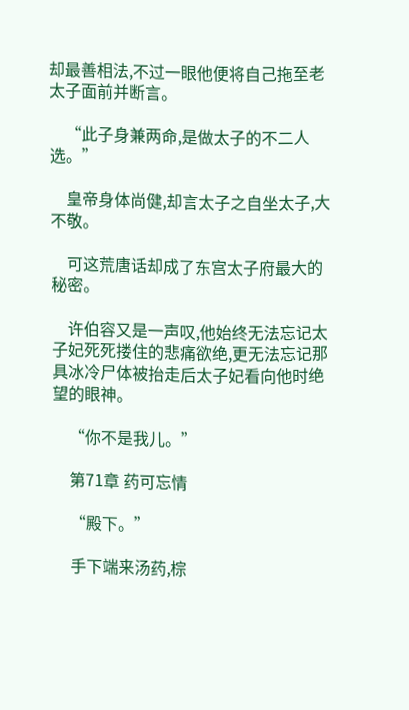却最善相法,不过一眼他便将自己拖至老太子面前并断言。

    “此子身兼两命,是做太子的不二人选。”

    皇帝身体尚健,却言太子之自坐太子,大不敬。

    可这荒唐话却成了东宫太子府最大的秘密。

    许伯容又是一声叹,他始终无法忘记太子妃死死搂住的悲痛欲绝,更无法忘记那具冰冷尸体被抬走后太子妃看向他时绝望的眼神。

    “你不是我儿。”

    第71章 药可忘情

    “殿下。”

    手下端来汤药,棕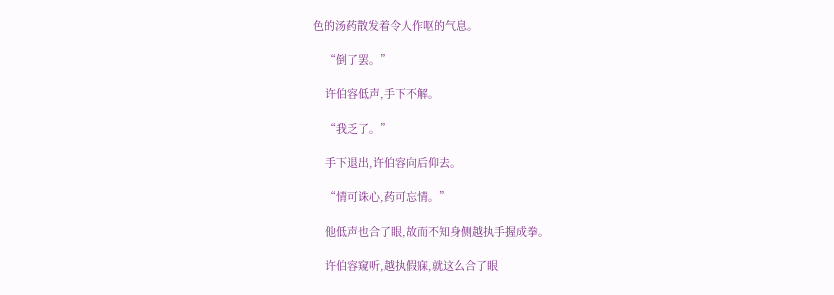色的汤药散发着令人作呕的气息。

    “倒了罢。”

    许伯容低声,手下不解。

    “我乏了。”

    手下退出,许伯容向后仰去。

    “情可诛心,药可忘情。”

    他低声也合了眼,故而不知身侧越执手握成拳。

    许伯容窥听,越执假寐,就这么合了眼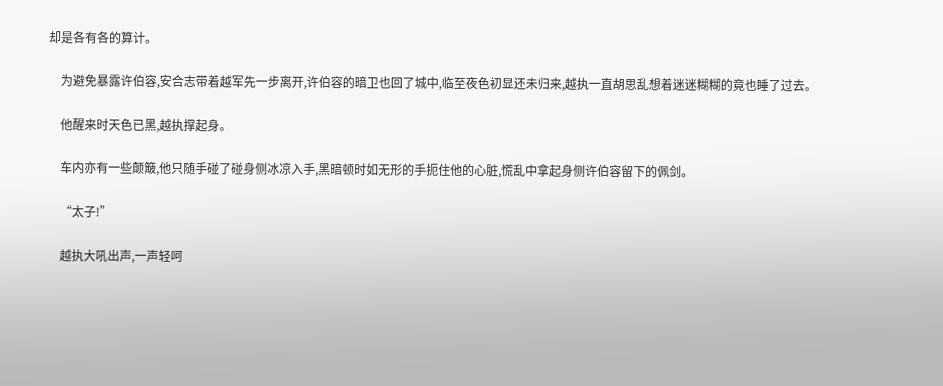却是各有各的算计。

    为避免暴露许伯容,安合志带着越军先一步离开,许伯容的暗卫也回了城中,临至夜色初显还未归来,越执一直胡思乱想着迷迷糊糊的竟也睡了过去。

    他醒来时天色已黑,越执撑起身。

    车内亦有一些颠簸,他只随手碰了碰身侧冰凉入手,黑暗顿时如无形的手扼住他的心脏,慌乱中拿起身侧许伯容留下的佩剑。

    “太子!”

    越执大吼出声,一声轻呵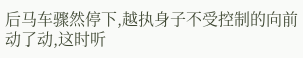后马车骤然停下,越执身子不受控制的向前动了动,这时听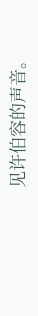见许伯容的声音。